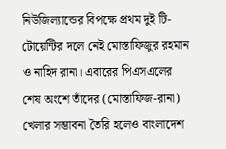নিউজিল্যান্ডের বিপক্ষে প্রথম দুই টি-টোয়েন্টির দলে নেই মোস্তাফিজুর রহমান ও নাহিদ রানা। এবারের পিএসএলের শেষ অংশে তাঁদের (মোস্তাফিজ-রানা) খেলার সম্ভাবনা তৈরি হলেও বাংলাদেশ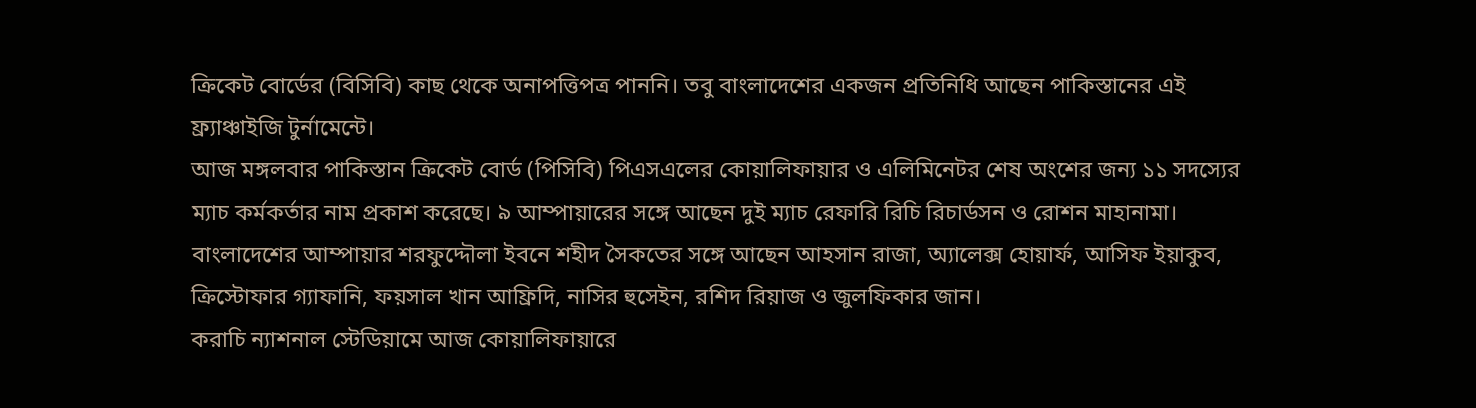ক্রিকেট বোর্ডের (বিসিবি) কাছ থেকে অনাপত্তিপত্র পাননি। তবু বাংলাদেশের একজন প্রতিনিধি আছেন পাকিস্তানের এই ফ্র্যাঞ্চাইজি টুর্নামেন্টে।
আজ মঙ্গলবার পাকিস্তান ক্রিকেট বোর্ড (পিসিবি) পিএসএলের কোয়ালিফায়ার ও এলিমিনেটর শেষ অংশের জন্য ১১ সদস্যের ম্যাচ কর্মকর্তার নাম প্রকাশ করেছে। ৯ আম্পায়ারের সঙ্গে আছেন দুই ম্যাচ রেফারি রিচি রিচার্ডসন ও রোশন মাহানামা। বাংলাদেশের আম্পায়ার শরফুদ্দৌলা ইবনে শহীদ সৈকতের সঙ্গে আছেন আহসান রাজা, অ্যালেক্স হোয়ার্ফ, আসিফ ইয়াকুব, ক্রিস্টোফার গ্যাফানি, ফয়সাল খান আফ্রিদি, নাসির হুসেইন, রশিদ রিয়াজ ও জুলফিকার জান।
করাচি ন্যাশনাল স্টেডিয়ামে আজ কোয়ালিফায়ারে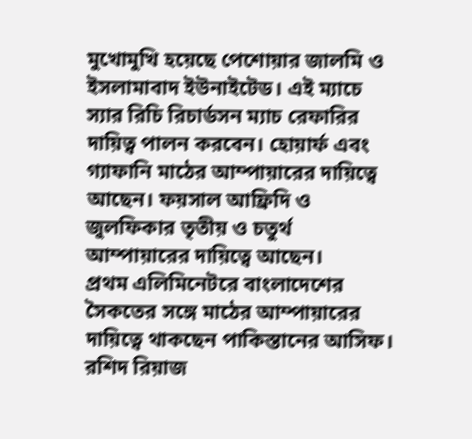মুখোমুখি হয়েছে পেশোয়ার জালমি ও ইসলামাবাদ ইউনাইটেড। এই ম্যাচে স্যার রিচি রিচার্ডসন ম্যাচ রেফারির দায়িত্ব পালন করবেন। হোয়ার্ফ এবং গ্যাফানি মাঠের আম্পায়ারের দায়িত্বে আছেন। ফয়সাল আফ্রিদি ও জুলফিকার তৃতীয় ও চতুর্থ আম্পায়ারের দায়িত্বে আছেন।
প্রথম এলিমিনেটরে বাংলাদেশের সৈকতের সঙ্গে মাঠের আম্পায়ারের দায়িত্বে থাকছেন পাকিস্তানের আসিফ। রশিদ রিয়াজ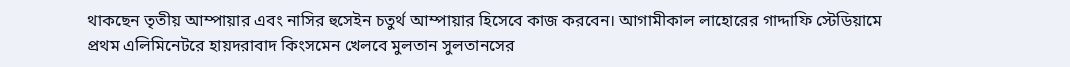থাকছেন তৃতীয় আম্পায়ার এবং নাসির হুসেইন চতুর্থ আম্পায়ার হিসেবে কাজ করবেন। আগামীকাল লাহোরের গাদ্দাফি স্টেডিয়ামে প্রথম এলিমিনেটরে হায়দরাবাদ কিংসমেন খেলবে মুলতান সুলতানসের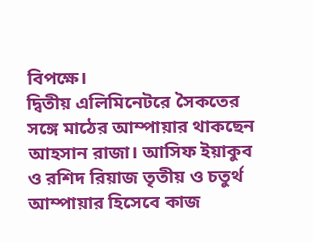বিপক্ষে।
দ্বিতীয় এলিমিনেটরে সৈকতের সঙ্গে মাঠের আম্পায়ার থাকছেন আহসান রাজা। আসিফ ইয়াকুব ও রশিদ রিয়াজ তৃতীয় ও চতুর্থ আম্পায়ার হিসেবে কাজ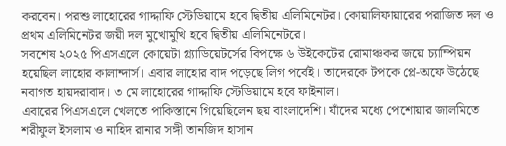করবেন। পরশু লাহোরের গাদ্দাফি স্টেডিয়ামে হবে দ্বিতীয় এলিমিনেটর। কোয়ালিফায়ারের পরাজিত দল ও প্রথম এলিমিনেটর জয়ী দল মুখোমুখি হবে দ্বিতীয় এলিমিনেটরে।
সবশেষ ২০২৫ পিএসএলে কোয়েটা গ্ল্যাডিয়েটর্সের বিপক্ষে ৬ উইকেটের রোমাঞ্চকর জয়ে চ্যাম্পিয়ন হয়েছিল লাহোর কালান্দার্স। এবার লাহোর বাদ পড়েছে লিগ পর্বেই। তাদেরকে টপকে প্লে-অফে উঠেছে নবাগত হায়দরাবাদ। ৩ মে লাহোরের গাদ্দাফি স্টেডিয়ামে হবে ফাইনাল।
এবারের পিএসএলে খেলতে পাকিস্তানে গিয়েছিলেন ছয় বাংলাদেশি। যাঁদের মধ্যে পেশোয়ার জালমিতে শরীফুল ইসলাম ও নাহিদ রানার সঙ্গী তানজিদ হাসান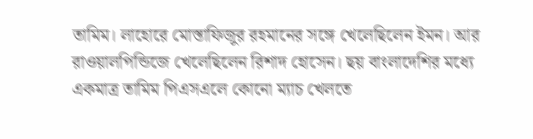তামিম। লাহোরে মোস্তাফিজুর রহমানের সঙ্গে খেলেছিলেন ইমন। আর রাওয়ালপিন্ডিজে খেলেছিলেন রিশাদ হোসেন। ছয় বাংলাদেশির মধ্যে একমাত্র তামিম পিএসএলে কোনো ম্যাচ খেলতে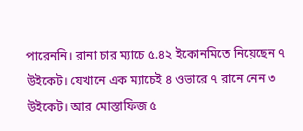পারেননি। রানা চার ম্যাচে ৫.৪২ ইকোনমিতে নিয়েছেন ৭ উইকেট। যেখানে এক ম্যাচেই ৪ ওভারে ৭ রানে নেন ৩ উইকেট। আর মোস্তাফিজ ৫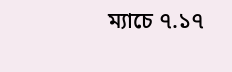ম্যাচে ৭.১৭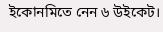ইকোনমিতে নেন ৬ উইকেট।